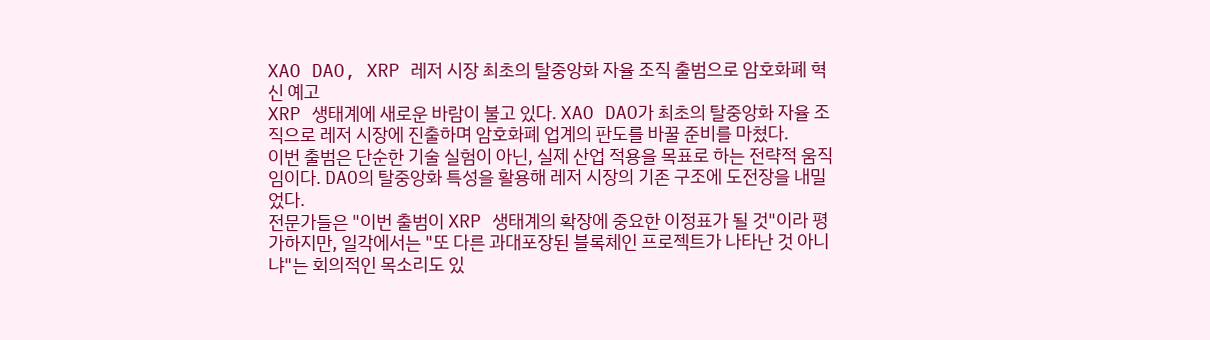XAO DAO, XRP 레저 시장 최초의 탈중앙화 자율 조직 출범으로 암호화폐 혁신 예고
XRP 생태계에 새로운 바람이 불고 있다. XAO DAO가 최초의 탈중앙화 자율 조직으로 레저 시장에 진출하며 암호화폐 업계의 판도를 바꿀 준비를 마쳤다.
이번 출범은 단순한 기술 실험이 아닌, 실제 산업 적용을 목표로 하는 전략적 움직임이다. DAO의 탈중앙화 특성을 활용해 레저 시장의 기존 구조에 도전장을 내밀었다.
전문가들은 "이번 출범이 XRP 생태계의 확장에 중요한 이정표가 될 것"이라 평가하지만, 일각에서는 "또 다른 과대포장된 블록체인 프로젝트가 나타난 것 아니냐"는 회의적인 목소리도 있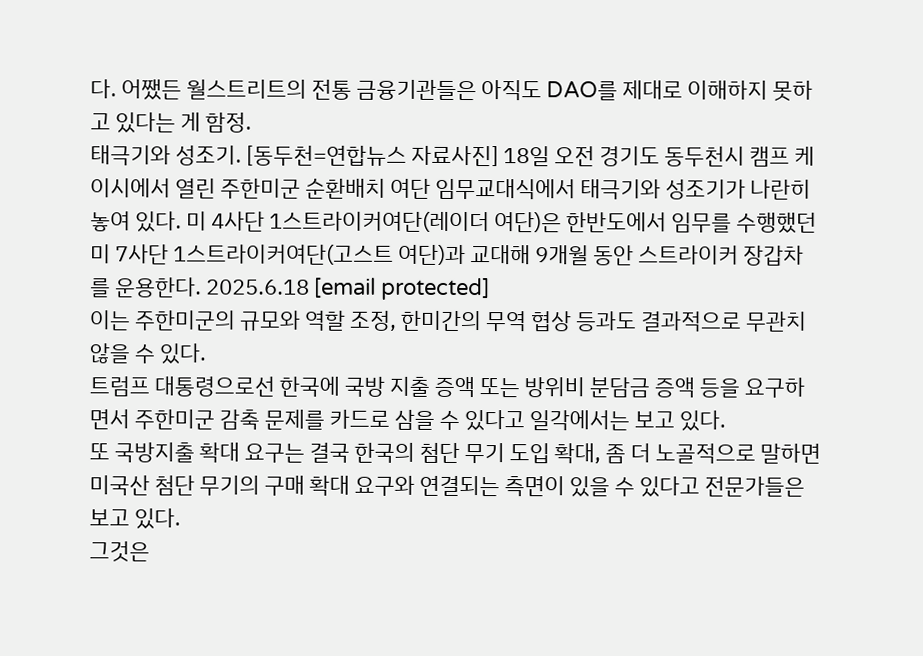다. 어쨌든 월스트리트의 전통 금융기관들은 아직도 DAO를 제대로 이해하지 못하고 있다는 게 함정.
태극기와 성조기. [동두천=연합뉴스 자료사진] 18일 오전 경기도 동두천시 캠프 케이시에서 열린 주한미군 순환배치 여단 임무교대식에서 태극기와 성조기가 나란히 놓여 있다. 미 4사단 1스트라이커여단(레이더 여단)은 한반도에서 임무를 수행했던 미 7사단 1스트라이커여단(고스트 여단)과 교대해 9개월 동안 스트라이커 장갑차를 운용한다. 2025.6.18 [email protected]
이는 주한미군의 규모와 역할 조정, 한미간의 무역 협상 등과도 결과적으로 무관치 않을 수 있다.
트럼프 대통령으로선 한국에 국방 지출 증액 또는 방위비 분담금 증액 등을 요구하면서 주한미군 감축 문제를 카드로 삼을 수 있다고 일각에서는 보고 있다.
또 국방지출 확대 요구는 결국 한국의 첨단 무기 도입 확대, 좀 더 노골적으로 말하면 미국산 첨단 무기의 구매 확대 요구와 연결되는 측면이 있을 수 있다고 전문가들은 보고 있다.
그것은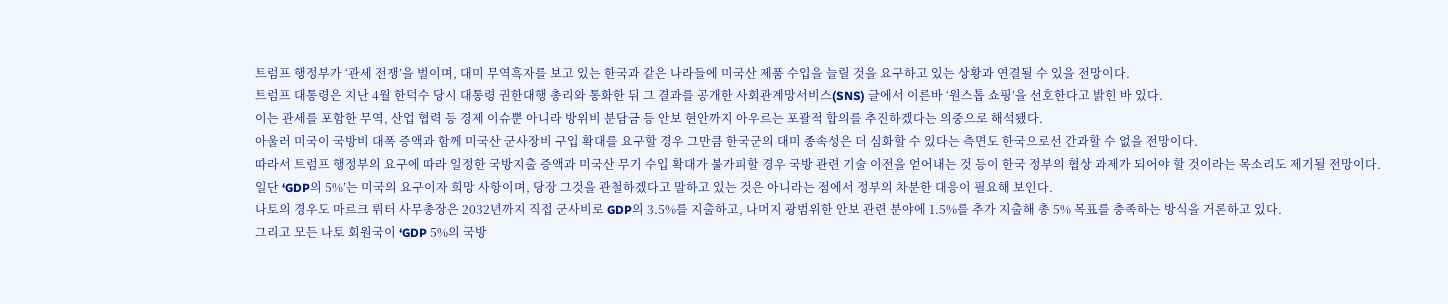트럼프 행정부가 ‘관세 전쟁’을 벌이며, 대미 무역흑자를 보고 있는 한국과 같은 나라들에 미국산 제품 수입을 늘릴 것을 요구하고 있는 상황과 연결될 수 있을 전망이다.
트럼프 대통령은 지난 4월 한덕수 당시 대통령 권한대행 총리와 통화한 뒤 그 결과를 공개한 사회관계망서비스(SNS) 글에서 이른바 ‘원스톱 쇼핑’을 선호한다고 밝힌 바 있다.
이는 관세를 포함한 무역, 산업 협력 등 경제 이슈뿐 아니라 방위비 분담금 등 안보 현안까지 아우르는 포괄적 합의를 추진하겠다는 의중으로 해석됐다.
아울러 미국이 국방비 대폭 증액과 함께 미국산 군사장비 구입 확대를 요구할 경우 그만큼 한국군의 대미 종속성은 더 심화할 수 있다는 측면도 한국으로선 간과할 수 없을 전망이다.
따라서 트럼프 행정부의 요구에 따라 일정한 국방지출 증액과 미국산 무기 수입 확대가 불가피할 경우 국방 관련 기술 이전을 얻어내는 것 등이 한국 정부의 협상 과제가 되어야 할 것이라는 목소리도 제기될 전망이다.
일단 ‘GDP의 5%’는 미국의 요구이자 희망 사항이며, 당장 그것을 관철하겠다고 말하고 있는 것은 아니라는 점에서 정부의 차분한 대응이 필요해 보인다.
나토의 경우도 마르크 뤼터 사무총장은 2032년까지 직접 군사비로 GDP의 3.5%를 지출하고, 나머지 광범위한 안보 관련 분야에 1.5%를 추가 지출해 총 5% 목표를 충족하는 방식을 거론하고 있다.
그리고 모든 나토 회원국이 ‘GDP 5%의 국방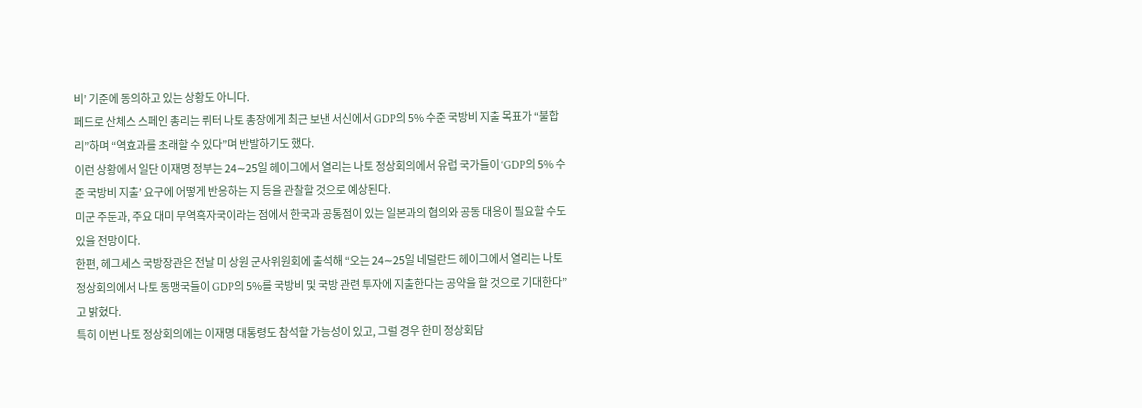비’ 기준에 동의하고 있는 상황도 아니다.
페드로 산체스 스페인 총리는 뤼터 나토 총장에게 최근 보낸 서신에서 GDP의 5% 수준 국방비 지출 목표가 “불합리”하며 “역효과를 초래할 수 있다”며 반발하기도 했다.
이런 상황에서 일단 이재명 정부는 24∼25일 헤이그에서 열리는 나토 정상회의에서 유럽 국가들이 ‘GDP의 5% 수준 국방비 지출’ 요구에 어떻게 반응하는 지 등을 관찰할 것으로 예상된다.
미군 주둔과, 주요 대미 무역흑자국이라는 점에서 한국과 공통점이 있는 일본과의 협의와 공동 대응이 필요할 수도 있을 전망이다.
한편, 헤그세스 국방장관은 전날 미 상원 군사위원회에 출석해 “오는 24∼25일 네덜란드 헤이그에서 열리는 나토 정상회의에서 나토 동맹국들이 GDP의 5%를 국방비 및 국방 관련 투자에 지출한다는 공약을 할 것으로 기대한다”고 밝혔다.
특히 이번 나토 정상회의에는 이재명 대통령도 참석할 가능성이 있고, 그럴 경우 한미 정상회담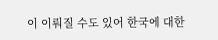이 이뤄질 수도 있어 한국에 대한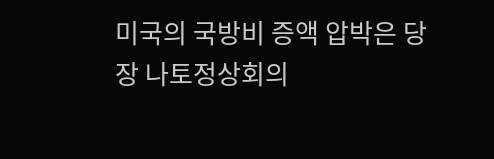미국의 국방비 증액 압박은 당장 나토정상회의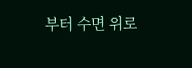부터 수면 위로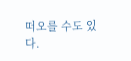떠오를 수도 있다.